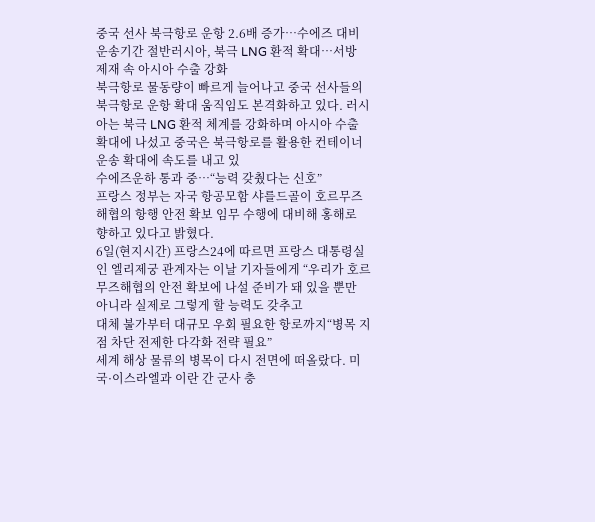중국 선사 북극항로 운항 2.6배 증가…수에즈 대비 운송기간 절반러시아, 북극 LNG 환적 확대…서방 제재 속 아시아 수출 강화
북극항로 물동량이 빠르게 늘어나고 중국 선사들의 북극항로 운항 확대 움직임도 본격화하고 있다. 러시아는 북극 LNG 환적 체계를 강화하며 아시아 수출 확대에 나섰고 중국은 북극항로를 활용한 컨테이너 운송 확대에 속도를 내고 있
수에즈운하 통과 중…“능력 갖췄다는 신호”
프랑스 정부는 자국 항공모함 샤를드골이 호르무즈해협의 항행 안전 확보 임무 수행에 대비해 홍해로 향하고 있다고 밝혔다.
6일(현지시간) 프랑스24에 따르면 프랑스 대통령실인 엘리제궁 관계자는 이날 기자들에게 “우리가 호르무즈해협의 안전 확보에 나설 준비가 돼 있을 뿐만 아니라 실제로 그렇게 할 능력도 갖추고
대체 불가부터 대규모 우회 필요한 항로까지“병목 지점 차단 전제한 다각화 전략 필요”
세계 해상 물류의 병목이 다시 전면에 떠올랐다. 미국·이스라엘과 이란 간 군사 충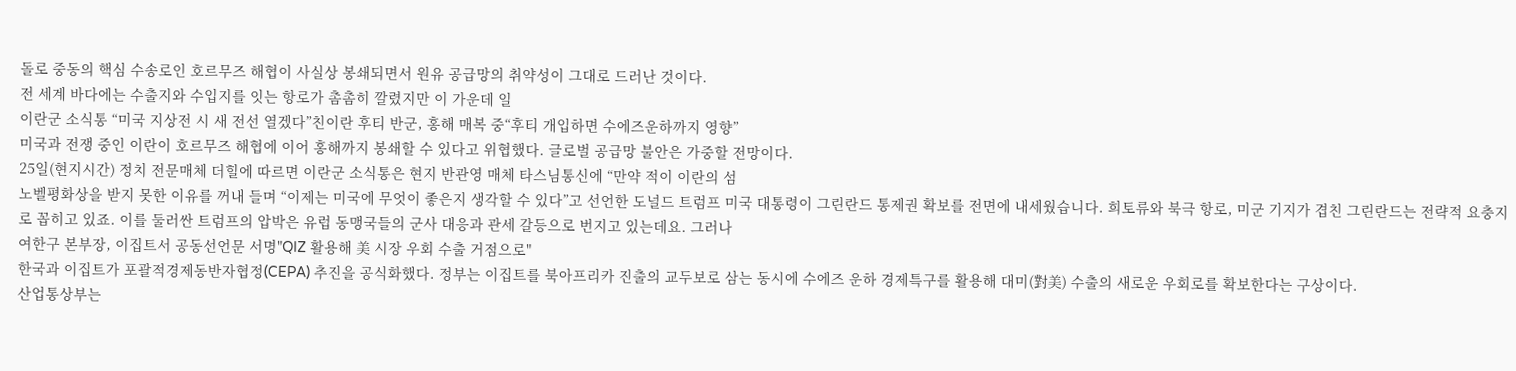돌로 중동의 핵심 수송로인 호르무즈 해협이 사실상 봉쇄되면서 원유 공급망의 취약성이 그대로 드러난 것이다.
전 세계 바다에는 수출지와 수입지를 잇는 항로가 촘촘히 깔렸지만 이 가운데 일
이란군 소식통 “미국 지상전 시 새 전선 열겠다”친이란 후티 반군, 홍해 매복 중“후티 개입하면 수에즈운하까지 영향”
미국과 전쟁 중인 이란이 호르무즈 해협에 이어 홍해까지 봉쇄할 수 있다고 위협했다. 글로벌 공급망 불안은 가중할 전망이다.
25일(현지시간) 정치 전문매체 더힐에 따르면 이란군 소식통은 현지 반관영 매체 타스님통신에 “만약 적이 이란의 섬
노벨평화상을 받지 못한 이유를 꺼내 들며 “이제는 미국에 무엇이 좋은지 생각할 수 있다”고 선언한 도널드 트럼프 미국 대통령이 그린란드 통제권 확보를 전면에 내세웠습니다. 희토류와 북극 항로, 미군 기지가 겹친 그린란드는 전략적 요충지로 꼽히고 있죠. 이를 둘러싼 트럼프의 압박은 유럽 동맹국들의 군사 대응과 관세 갈등으로 번지고 있는데요. 그러나
여한구 본부장, 이집트서 공동선언문 서명"QIZ 활용해 美 시장 우회 수출 거점으로"
한국과 이집트가 포괄적경제동반자협정(CEPA) 추진을 공식화했다. 정부는 이집트를 북아프리카 진출의 교두보로 삼는 동시에 수에즈 운하 경제특구를 활용해 대미(對美) 수출의 새로운 우회로를 확보한다는 구상이다.
산업통상부는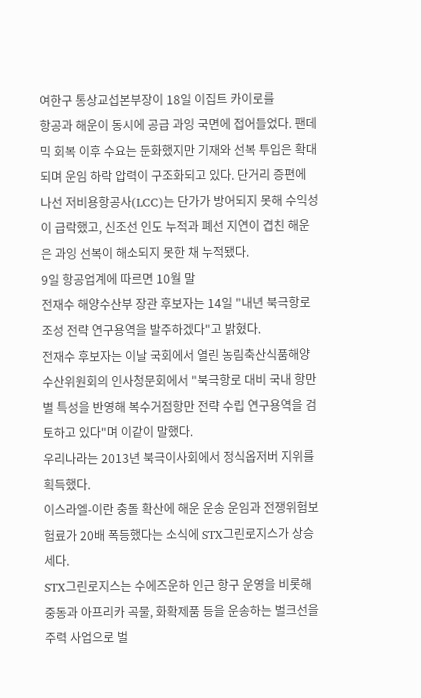여한구 통상교섭본부장이 18일 이집트 카이로를
항공과 해운이 동시에 공급 과잉 국면에 접어들었다. 팬데믹 회복 이후 수요는 둔화했지만 기재와 선복 투입은 확대되며 운임 하락 압력이 구조화되고 있다. 단거리 증편에 나선 저비용항공사(LCC)는 단가가 방어되지 못해 수익성이 급락했고, 신조선 인도 누적과 폐선 지연이 겹친 해운은 과잉 선복이 해소되지 못한 채 누적됐다.
9일 항공업계에 따르면 10월 말
전재수 해양수산부 장관 후보자는 14일 "내년 북극항로 조성 전략 연구용역을 발주하겠다"고 밝혔다.
전재수 후보자는 이날 국회에서 열린 농림축산식품해양수산위원회의 인사청문회에서 "북극항로 대비 국내 항만별 특성을 반영해 복수거점항만 전략 수립 연구용역을 검토하고 있다"며 이같이 말했다.
우리나라는 2013년 북극이사회에서 정식옵저버 지위를 획득했다.
이스라엘-이란 충돌 확산에 해운 운송 운임과 전쟁위험보험료가 20배 폭등했다는 소식에 STX그린로지스가 상승세다.
STX그린로지스는 수에즈운하 인근 항구 운영을 비롯해 중동과 아프리카 곡물, 화확제품 등을 운송하는 벌크선을 주력 사업으로 벌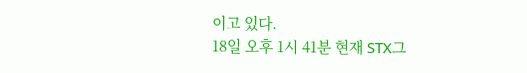이고 있다.
18일 오후 1시 41분 현재 STX그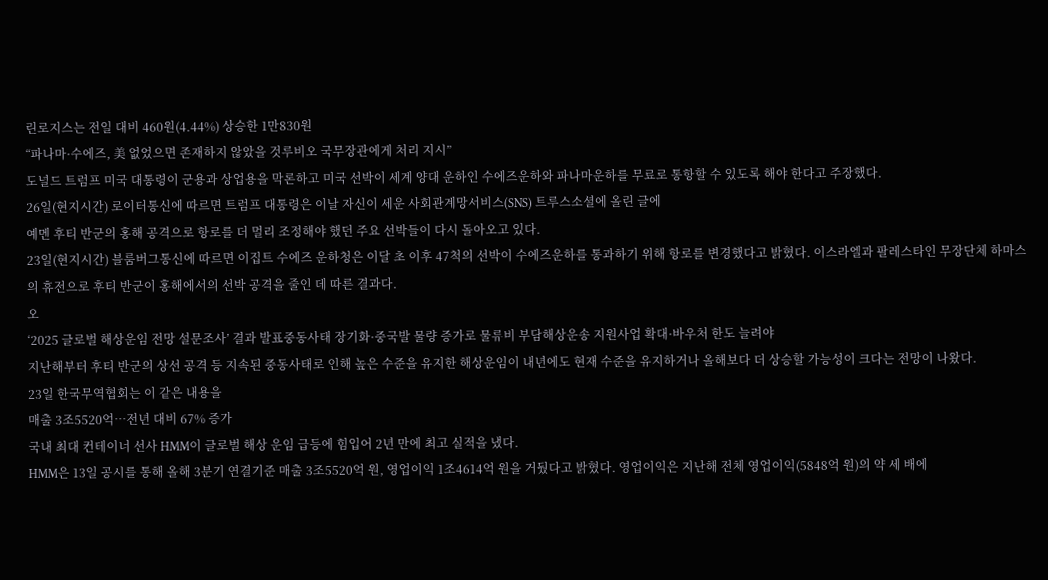린로지스는 전일 대비 460원(4.44%) 상승한 1만830원
“파나마·수에즈, 美 없었으면 존재하지 않았을 것루비오 국무장관에게 처리 지시”
도널드 트럼프 미국 대통령이 군용과 상업용을 막론하고 미국 선박이 세계 양대 운하인 수에즈운하와 파나마운하를 무료로 통항할 수 있도록 해야 한다고 주장했다.
26일(현지시간) 로이터통신에 따르면 트럼프 대통령은 이날 자신이 세운 사회관계망서비스(SNS) 트루스소셜에 올린 글에
예멘 후티 반군의 홍해 공격으로 항로를 더 멀리 조정해야 했던 주요 선박들이 다시 돌아오고 있다.
23일(현지시간) 블룸버그통신에 따르면 이집트 수에즈 운하청은 이달 초 이후 47척의 선박이 수에즈운하를 통과하기 위해 항로를 변경했다고 밝혔다. 이스라엘과 팔레스타인 무장단체 하마스의 휴전으로 후티 반군이 홍해에서의 선박 공격을 줄인 데 따른 결과다.
오
‘2025 글로벌 해상운임 전망 설문조사’ 결과 발표중동사태 장기화·중국발 물량 증가로 물류비 부담해상운송 지원사업 확대·바우처 한도 늘려야
지난해부터 후티 반군의 상선 공격 등 지속된 중동사태로 인해 높은 수준을 유지한 해상운임이 내년에도 현재 수준을 유지하거나 올해보다 더 상승할 가능성이 크다는 전망이 나왔다.
23일 한국무역협회는 이 같은 내용을
매출 3조5520억…전년 대비 67% 증가
국내 최대 컨테이너 선사 HMM이 글로벌 해상 운임 급등에 힘입어 2년 만에 최고 실적을 냈다.
HMM은 13일 공시를 통해 올해 3분기 연결기준 매출 3조5520억 원, 영업이익 1조4614억 원을 거뒀다고 밝혔다. 영업이익은 지난해 전체 영업이익(5848억 원)의 약 세 배에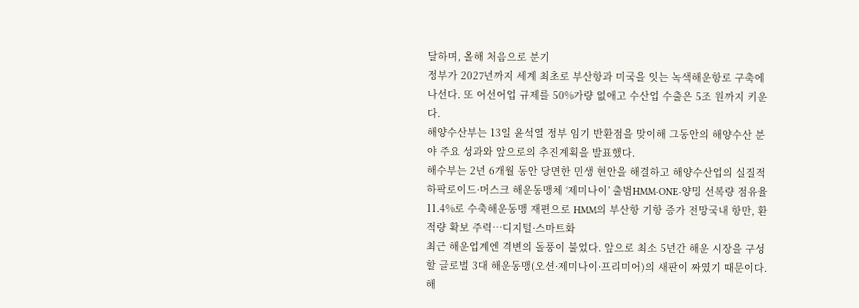달하며, 올해 처음으로 분기
정부가 2027년까지 세계 최초로 부산항과 미국을 잇는 녹색해운항로 구축에 나선다. 또 어선어업 규제를 50%가량 없애고 수산업 수출은 5조 원까지 키운다.
해양수산부는 13일 윤석열 정부 임기 반환점을 맞이해 그동안의 해양수산 분야 주요 성과와 앞으로의 추진계획을 발표했다.
해수부는 2년 6개월 동안 당면한 민생 현안을 해결하고 해양수산업의 실질적
하팍로이드·머스크 해운동맹체 ‘제미나이’ 출범HMM·ONE·양밍 선복량 점유율 11.4%로 수축해운동맹 재편으로 HMM의 부산항 기항 증가 전망국내 항만, 환적량 확보 주력…디지털·스마트화
최근 해운업계엔 격변의 돌풍이 불었다. 앞으로 최소 5년간 해운 시장을 구성할 글로벌 3대 해운동맹(오션·제미나이·프리미어)의 새판이 짜였기 때문이다. 해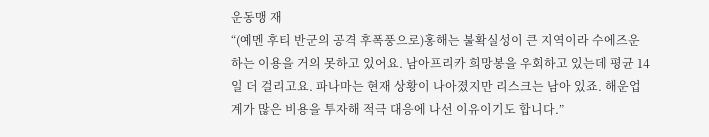운동맹 재
“(예멘 후티 반군의 공격 후폭풍으로)홍해는 불확실성이 큰 지역이라 수에즈운하는 이용을 거의 못하고 있어요. 남아프리카 희망봉을 우회하고 있는데 평균 14일 더 걸리고요. 파나마는 현재 상황이 나아졌지만 리스크는 남아 있죠. 해운업계가 많은 비용을 투자해 적극 대응에 나선 이유이기도 합니다.”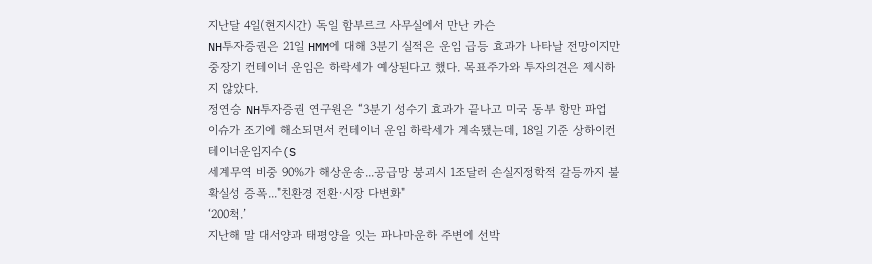지난달 4일(현지시간) 독일 함부르크 사무실에서 만난 카슨
NH투자증권은 21일 HMM에 대해 3분기 실적은 운임 급등 효과가 나타날 전망이지만 중장기 컨테이너 운임은 하락세가 예상된다고 했다. 목표주가와 투자의견은 제시하지 않았다.
정연승 NH투자증권 연구원은 “3분기 성수기 효과가 끝나고 미국 동부 항만 파업 이슈가 조기에 해소되면서 컨테이너 운임 하락세가 계속됐는데, 18일 기준 상하이컨테이너운임지수(S
세계무역 비중 90%가 해상운송...공급망 붕괴시 1조달러 손실지정학적 갈등까지 불확실성 증폭..."친환경 전환·시장 다변화"
‘200척.’
지난해 말 대서양과 태평양을 잇는 파나마운하 주변에 선박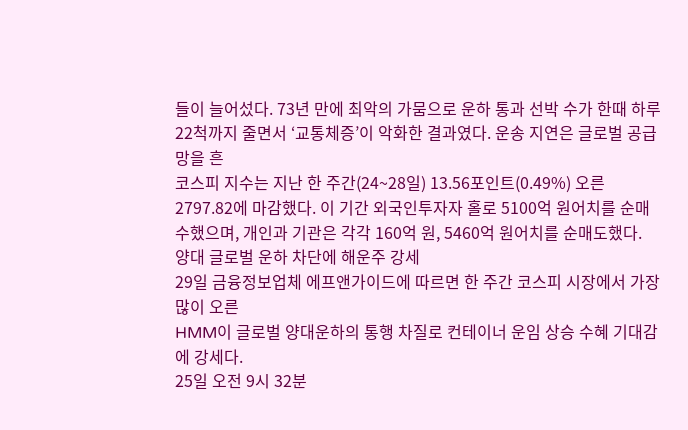들이 늘어섰다. 73년 만에 최악의 가뭄으로 운하 통과 선박 수가 한때 하루 22척까지 줄면서 ‘교통체증’이 악화한 결과였다. 운송 지연은 글로벌 공급망을 흔
코스피 지수는 지난 한 주간(24~28일) 13.56포인트(0.49%) 오른 2797.82에 마감했다. 이 기간 외국인투자자 홀로 5100억 원어치를 순매수했으며, 개인과 기관은 각각 160억 원, 5460억 원어치를 순매도했다.
양대 글로벌 운하 차단에 해운주 강세
29일 금융정보업체 에프앤가이드에 따르면 한 주간 코스피 시장에서 가장 많이 오른
HMM이 글로벌 양대운하의 통행 차질로 컨테이너 운임 상승 수혜 기대감에 강세다.
25일 오전 9시 32분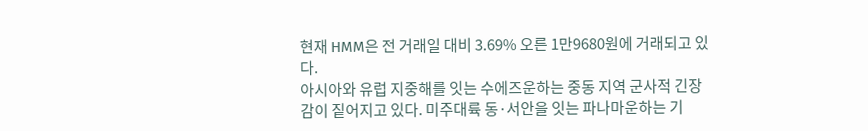현재 HMM은 전 거래일 대비 3.69% 오른 1만9680원에 거래되고 있다.
아시아와 유럽 지중해를 잇는 수에즈운하는 중동 지역 군사적 긴장감이 짙어지고 있다. 미주대륙 동·서안을 잇는 파나마운하는 기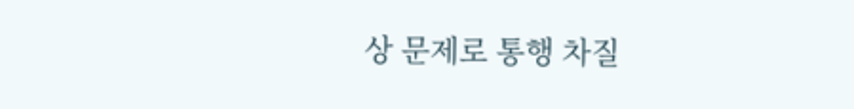상 문제로 통행 차질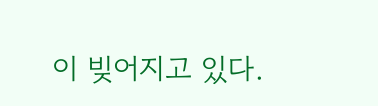이 빚어지고 있다.